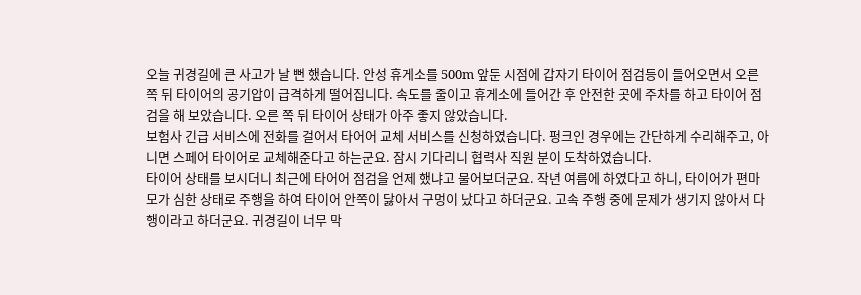오늘 귀경길에 큰 사고가 날 뻔 했습니다. 안성 휴게소를 500m 앞둔 시점에 갑자기 타이어 점검등이 들어오면서 오른 쪽 뒤 타이어의 공기압이 급격하게 떨어집니다. 속도를 줄이고 휴게소에 들어간 후 안전한 곳에 주차를 하고 타이어 점검을 해 보았습니다. 오른 쪽 뒤 타이어 상태가 아주 좋지 않았습니다.
보험사 긴급 서비스에 전화를 걸어서 타어어 교체 서비스를 신청하였습니다. 펑크인 경우에는 간단하게 수리해주고, 아니면 스페어 타이어로 교체해준다고 하는군요. 잠시 기다리니 협력사 직원 분이 도착하였습니다.
타이어 상태를 보시더니 최근에 타어어 점검을 언제 했냐고 물어보더군요. 작년 여름에 하였다고 하니, 타이어가 편마모가 심한 상태로 주행을 하여 타이어 안쪽이 닳아서 구멍이 났다고 하더군요. 고속 주행 중에 문제가 생기지 않아서 다행이라고 하더군요. 귀경길이 너무 막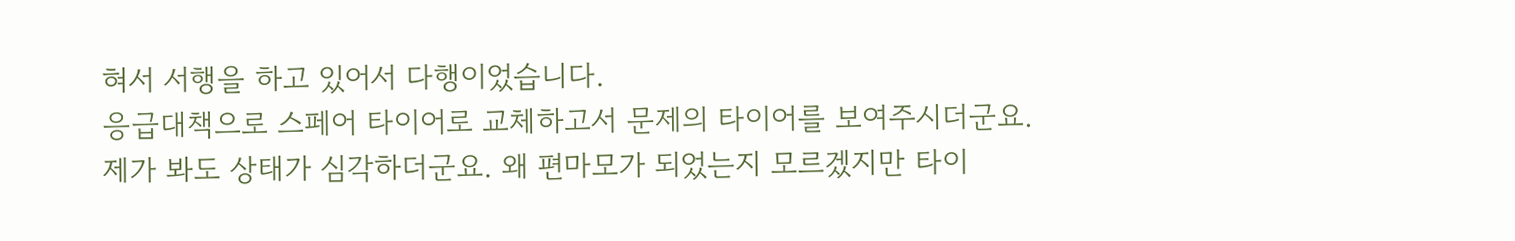혀서 서행을 하고 있어서 다행이었습니다.
응급대책으로 스페어 타이어로 교체하고서 문제의 타이어를 보여주시더군요.
제가 봐도 상태가 심각하더군요. 왜 편마모가 되었는지 모르겠지만 타이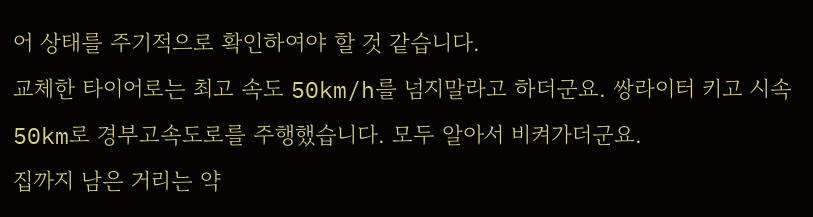어 상태를 주기적으로 확인하여야 할 것 같습니다.
교체한 타이어로는 최고 속도 50km/h를 넘지말라고 하더군요. 쌍라이터 키고 시속 50km로 경부고속도로를 주행했습니다. 모두 알아서 비켜가더군요.
집까지 남은 거리는 약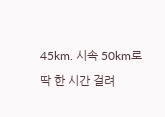45km. 시속 50km로 딱 한 시간 걸려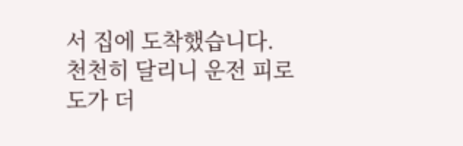서 집에 도착했습니다. 천천히 달리니 운전 피로도가 더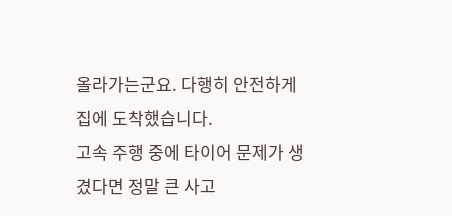올라가는군요. 다행히 안전하게 집에 도착했습니다.
고속 주행 중에 타이어 문제가 생겼다면 정말 큰 사고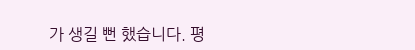가 생길 뻔 했습니다. 평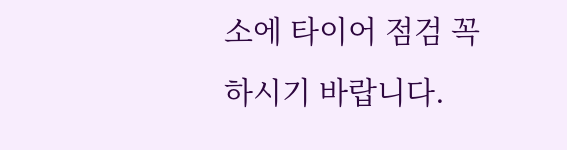소에 타이어 점검 꼭 하시기 바랍니다.